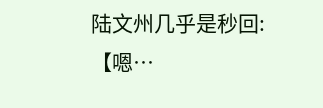陆文州几乎是秒回:【嗯…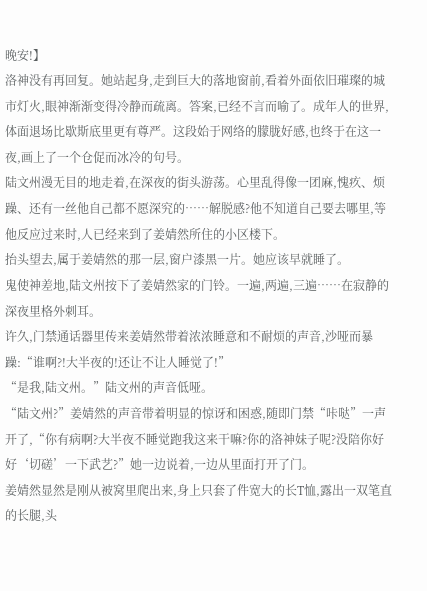晚安!】
洛神没有再回复。她站起身,走到巨大的落地窗前,看着外面依旧璀璨的城市灯火,眼神渐渐变得冷静而疏离。答案,已经不言而喻了。成年人的世界,体面退场比歇斯底里更有尊严。这段始于网络的朦胧好感,也终于在这一夜,画上了一个仓促而冰冷的句号。
陆文州漫无目的地走着,在深夜的街头游荡。心里乱得像一团麻,愧疚、烦躁、还有一丝他自己都不愿深究的……解脱感?他不知道自己要去哪里,等他反应过来时,人已经来到了姜婧然所住的小区楼下。
抬头望去,属于姜婧然的那一层,窗户漆黑一片。她应该早就睡了。
鬼使神差地,陆文州按下了姜婧然家的门铃。一遍,两遍,三遍……在寂静的深夜里格外刺耳。
许久,门禁通话器里传来姜婧然带着浓浓睡意和不耐烦的声音,沙哑而暴躁:“谁啊?!大半夜的!还让不让人睡觉了!”
“是我,陆文州。”陆文州的声音低哑。
“陆文州?”姜婧然的声音带着明显的惊讶和困惑,随即门禁“咔哒”一声开了,“你有病啊?大半夜不睡觉跑我这来干嘛?你的洛神妹子呢?没陪你好好‘切磋’一下武艺?”她一边说着,一边从里面打开了门。
姜婧然显然是刚从被窝里爬出来,身上只套了件宽大的长T恤,露出一双笔直的长腿,头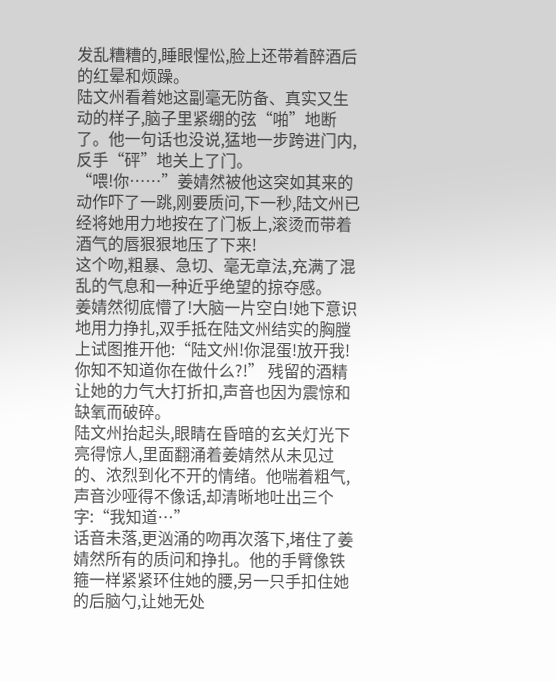发乱糟糟的,睡眼惺忪,脸上还带着醉酒后的红晕和烦躁。
陆文州看着她这副毫无防备、真实又生动的样子,脑子里紧绷的弦“啪”地断了。他一句话也没说,猛地一步跨进门内,反手“砰”地关上了门。
“喂!你……”姜婧然被他这突如其来的动作吓了一跳,刚要质问,下一秒,陆文州已经将她用力地按在了门板上,滚烫而带着酒气的唇狠狠地压了下来!
这个吻,粗暴、急切、毫无章法,充满了混乱的气息和一种近乎绝望的掠夺感。
姜婧然彻底懵了!大脑一片空白!她下意识地用力挣扎,双手抵在陆文州结实的胸膛上试图推开他:“陆文州!你混蛋!放开我!你知不知道你在做什么?!” 残留的酒精让她的力气大打折扣,声音也因为震惊和缺氧而破碎。
陆文州抬起头,眼睛在昏暗的玄关灯光下亮得惊人,里面翻涌着姜婧然从未见过的、浓烈到化不开的情绪。他喘着粗气,声音沙哑得不像话,却清晰地吐出三个字:“我知道…”
话音未落,更汹涌的吻再次落下,堵住了姜婧然所有的质问和挣扎。他的手臂像铁箍一样紧紧环住她的腰,另一只手扣住她的后脑勺,让她无处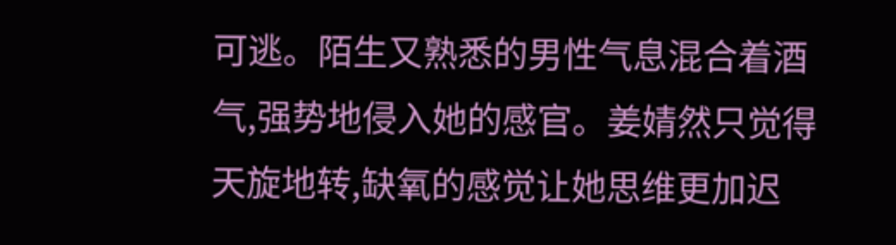可逃。陌生又熟悉的男性气息混合着酒气,强势地侵入她的感官。姜婧然只觉得天旋地转,缺氧的感觉让她思维更加迟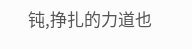钝,挣扎的力道也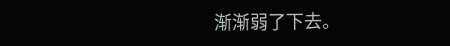渐渐弱了下去。